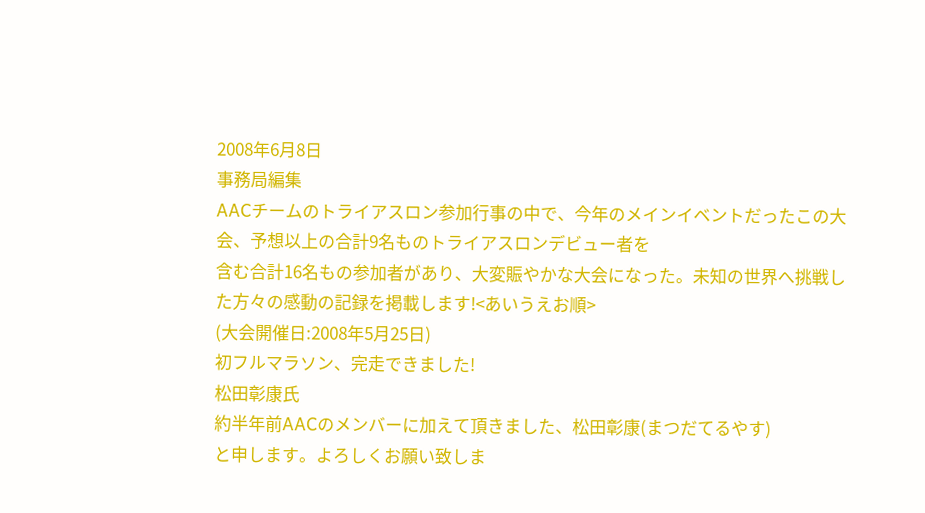2008年6月8日
事務局編集
AACチームのトライアスロン参加行事の中で、今年のメインイベントだったこの大会、予想以上の合計9名ものトライアスロンデビュー者を
含む合計16名もの参加者があり、大変賑やかな大会になった。未知の世界へ挑戦した方々の感動の記録を掲載します!<あいうえお順>
(大会開催日:2008年5月25日)
初フルマラソン、完走できました!
松田彰康氏
約半年前AACのメンバーに加えて頂きました、松田彰康(まつだてるやす)
と申します。よろしくお願い致しま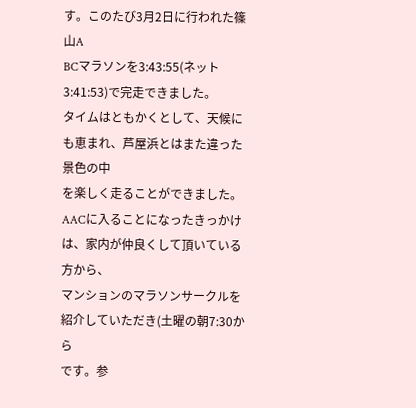す。このたび3月2日に行われた篠山A
BCマラソンを3:43:55(ネット3:41:53)で完走できました。
タイムはともかくとして、天候にも恵まれ、芦屋浜とはまた違った景色の中
を楽しく走ることができました。
AACに入ることになったきっかけは、家内が仲良くして頂いている方から、
マンションのマラソンサークルを紹介していただき(土曜の朝7:30から
です。参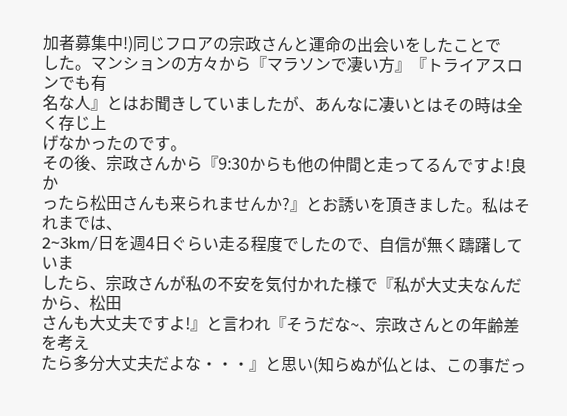加者募集中!)同じフロアの宗政さんと運命の出会いをしたことで
した。マンションの方々から『マラソンで凄い方』『トライアスロンでも有
名な人』とはお聞きしていましたが、あんなに凄いとはその時は全く存じ上
げなかったのです。
その後、宗政さんから『9:30からも他の仲間と走ってるんですよ!良か
ったら松田さんも来られませんか?』とお誘いを頂きました。私はそれまでは、
2~3km/日を週4日ぐらい走る程度でしたので、自信が無く躊躇していま
したら、宗政さんが私の不安を気付かれた様で『私が大丈夫なんだから、松田
さんも大丈夫ですよ!』と言われ『そうだな~、宗政さんとの年齢差を考え
たら多分大丈夫だよな・・・』と思い(知らぬが仏とは、この事だっ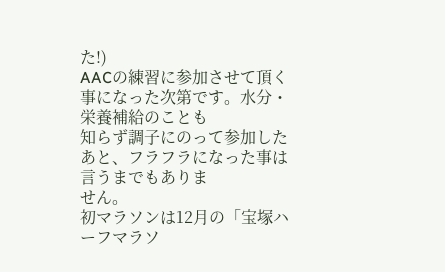た!)
AACの練習に参加させて頂く事になった次第です。水分・栄養補給のことも
知らず調子にのって参加したあと、フラフラになった事は言うまでもありま
せん。
初マラソンは12月の「宝塚ハーフマラソ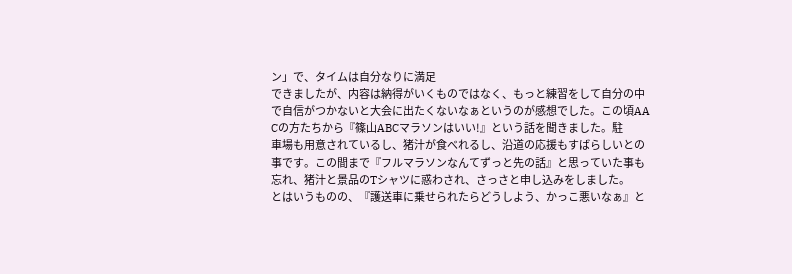ン」で、タイムは自分なりに満足
できましたが、内容は納得がいくものではなく、もっと練習をして自分の中
で自信がつかないと大会に出たくないなぁというのが感想でした。この頃AA
Cの方たちから『篠山ABCマラソンはいい!』という話を聞きました。駐
車場も用意されているし、猪汁が食べれるし、沿道の応援もすばらしいとの
事です。この間まで『フルマラソンなんてずっと先の話』と思っていた事も
忘れ、猪汁と景品のTシャツに惑わされ、さっさと申し込みをしました。
とはいうものの、『護送車に乗せられたらどうしよう、かっこ悪いなぁ』と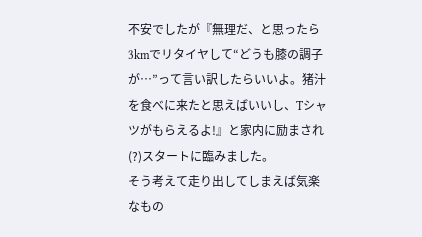不安でしたが『無理だ、と思ったら3kmでリタイヤして“どうも膝の調子
が…”って言い訳したらいいよ。猪汁を食べに来たと思えばいいし、Tシャ
ツがもらえるよ!』と家内に励まされ(?)スタートに臨みました。
そう考えて走り出してしまえば気楽なもの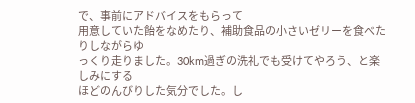で、事前にアドバイスをもらって
用意していた飴をなめたり、補助食品の小さいゼリーを食べたりしながらゆ
っくり走りました。30km過ぎの洗礼でも受けてやろう、と楽しみにする
ほどのんびりした気分でした。し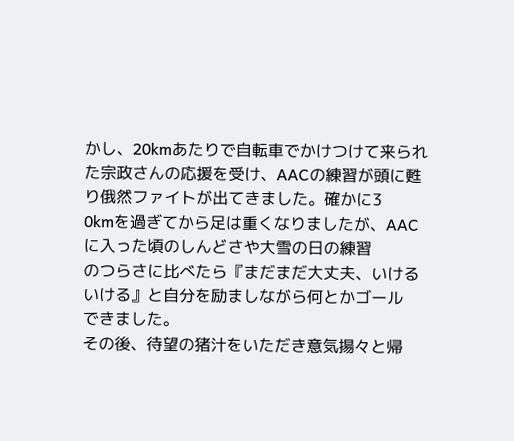かし、20kmあたりで自転車でかけつけて来られ
た宗政さんの応援を受け、AACの練習が頭に甦り俄然ファイトが出てきました。確かに3
0kmを過ぎてから足は重くなりましたが、AACに入った頃のしんどさや大雪の日の練習
のつらさに比べたら『まだまだ大丈夫、いけるいける』と自分を励ましながら何とかゴール
できました。
その後、待望の猪汁をいただき意気揚々と帰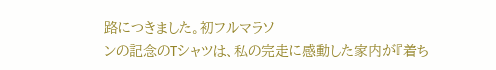路につきました。初フルマラソ
ンの記念のTシャツは、私の完走に感動した家内が『着ち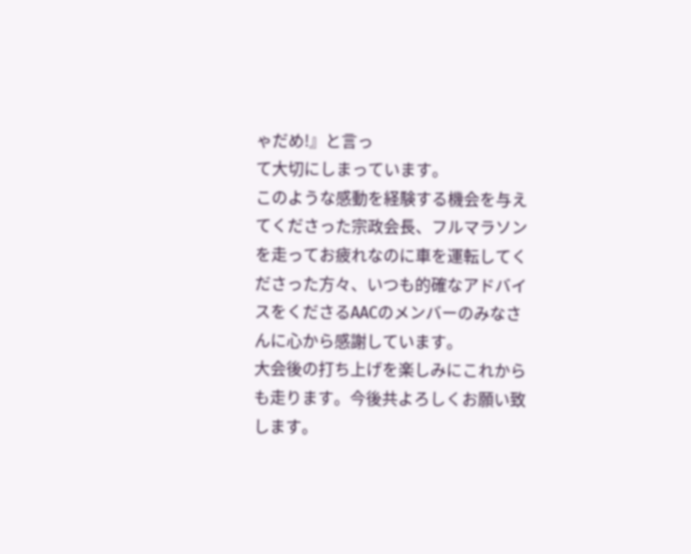ゃだめ!』と言っ
て大切にしまっています。
このような感動を経験する機会を与えてくださった宗政会長、フルマラソン
を走ってお疲れなのに車を運転してくださった方々、いつも的確なアドバイ
スをくださるAACのメンバーのみなさんに心から感謝しています。
大会後の打ち上げを楽しみにこれからも走ります。今後共よろしくお願い致
します。